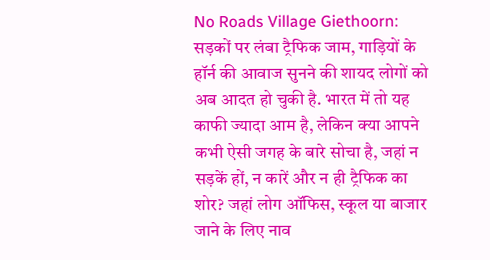No Roads Village Giethoorn: सड़कों पर लंबा ट्रैफिक जाम, गाड़ियों के हॉर्न की आवाज सुनने की शायद लोगों को अब आदत हो चुकी है. भारत में तो यह काफी ज्यादा आम है, लेकिन क्या आपने कभी ऐसी जगह के बारे सोचा है, जहां न सड़कें हों, न कारें और न ही ट्रैफिक का शोर? जहां लोग ऑफिस, स्कूल या बाजार जाने के लिए नाव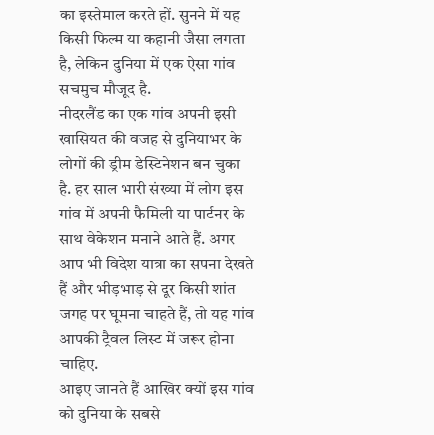का इस्तेमाल करते हों. सुनने में यह किसी फिल्म या कहानी जैसा लगता है, लेकिन दुनिया में एक ऐसा गांव सचमुच मौजूद है.
नीदरलैंड का एक गांव अपनी इसी खासियत की वजह से दुनियाभर के लोगों की ड्रीम डेस्टिनेशन बन चुका है. हर साल भारी संख्या में लोग इस गांव में अपनी फैमिली या पार्टनर के साथ वेकेशन मनाने आते हैं. अगर आप भी विदेश यात्रा का सपना देखते हैं और भीड़भाड़ से दूर किसी शांत जगह पर घूमना चाहते हैं, तो यह गांव आपकी ट्रैवल लिस्ट में जरूर होना चाहिए.
आइए जानते हैं आखिर क्यों इस गांव को दुनिया के सबसे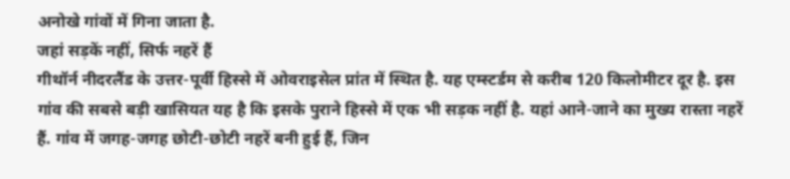अनोखे गांवों में गिना जाता है.
जहां सड़कें नहीं, सिर्फ नहरें हैं
गीथॉर्न नीदरलैंड के उत्तर-पूर्वी हिस्से में ओवराइसेल प्रांत में स्थित है. यह एम्स्टर्डम से करीब 120 किलोमीटर दूर है. इस गांव की सबसे बड़ी खासियत यह है कि इसके पुराने हिस्से में एक भी सड़क नहीं है. यहां आने-जाने का मुख्य रास्ता नहरें हैं. गांव में जगह-जगह छोटी-छोटी नहरें बनी हुई हैं, जिन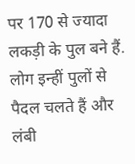पर 170 से ज्यादा लकड़ी के पुल बने हैं. लोग इन्हीं पुलों से पैदल चलते हैं और लंबी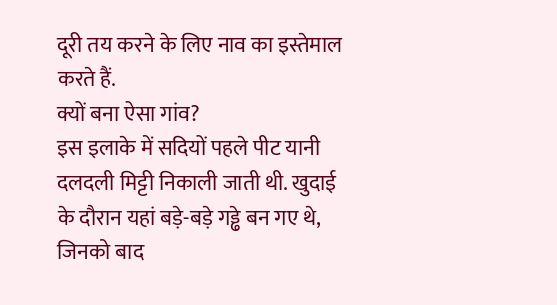दूरी तय करने के लिए नाव का इस्तेमाल करते हैं.
क्यों बना ऐसा गांव?
इस इलाके में सदियों पहले पीट यानी दलदली मिट्टी निकाली जाती थी. खुदाई के दौरान यहां बड़े-बड़े गड्ढे बन गए थे, जिनको बाद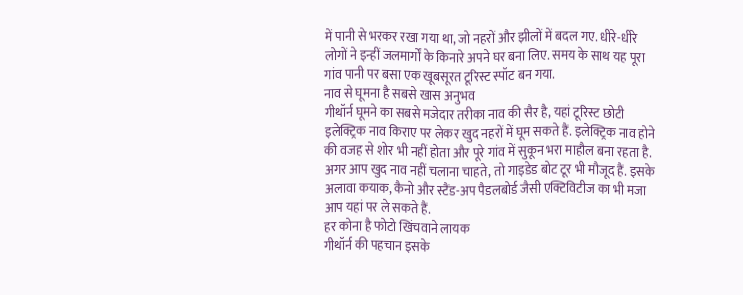में पानी से भरकर रखा गया था, जो नहरों और झीलों में बदल गए. धीरे-धीरे लोगों ने इन्हीं जलमार्गों के किनारे अपने घर बना लिए. समय के साथ यह पूरा गांव पानी पर बसा एक खूबसूरत टूरिस्ट स्पॉट बन गया.
नाव से घूमना है सबसे खास अनुभव
गीथॉर्न घूमने का सबसे मजेदार तरीका नाव की सैर है, यहां टूरिस्ट छोटी इलेक्ट्रिक नाव किराए पर लेकर खुद नहरों में घूम सकते हैं. इलेक्ट्रिक नाव होने की वजह से शोर भी नहीं होता और पूरे गांव में सुकून भरा माहौल बना रहता है.
अगर आप खुद नाव नहीं चलाना चाहते, तो गाइडेड बोट टूर भी मौजूद हैं. इसके अलावा कयाक, कैनो और स्टैंड-अप पैडलबोर्ड जैसी एक्टिविटीज का भी मजा आप यहां पर ले सकते हैं.
हर कोना है फोटो खिंचवाने लायक
गीथॉर्न की पहचान इसके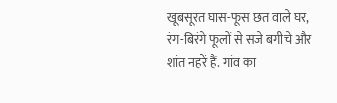खूबसूरत घास-फूस छत वाले घर, रंग-बिरंगे फूलों से सजे बगीचे और शांत नहरें हैं. गांव का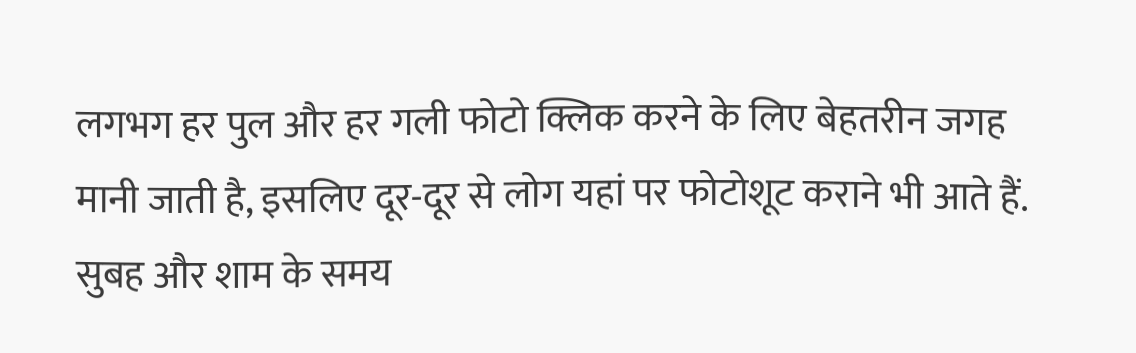लगभग हर पुल और हर गली फोटो क्लिक करने के लिए बेहतरीन जगह मानी जाती है, इसलिए दूर-दूर से लोग यहां पर फोटोशूट कराने भी आते हैं. सुबह और शाम के समय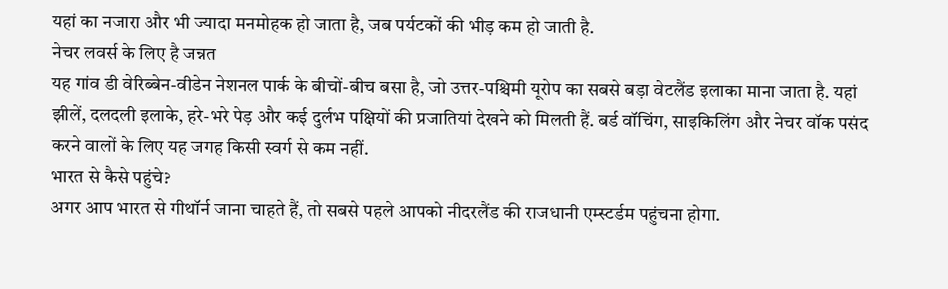यहां का नजारा और भी ज्यादा मनमोहक हो जाता है, जब पर्यटकों की भीड़ कम हो जाती है.
नेचर लवर्स के लिए है जन्नत
यह गांव डी वेरिब्बेन-वीडेन नेशनल पार्क के बीचों-बीच बसा है, जो उत्तर-पश्चिमी यूरोप का सबसे बड़ा वेटलैंड इलाका माना जाता है. यहां झीलें, दलदली इलाके, हरे-भरे पेड़ और कई दुर्लभ पक्षियों की प्रजातियां देखने को मिलती हैं. बर्ड वॉचिंग, साइकिलिंग और नेचर वॉक पसंद करने वालों के लिए यह जगह किसी स्वर्ग से कम नहीं.
भारत से कैसे पहुंचे?
अगर आप भारत से गीथॉर्न जाना चाहते हैं, तो सबसे पहले आपको नीदरलैंड की राजधानी एम्स्टर्डम पहुंचना होगा.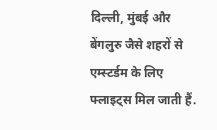दिल्ली, मुंबई और बेंगलुरु जैसे शहरों से एम्स्टर्डम के लिए फ्लाइट्स मिल जाती हैं.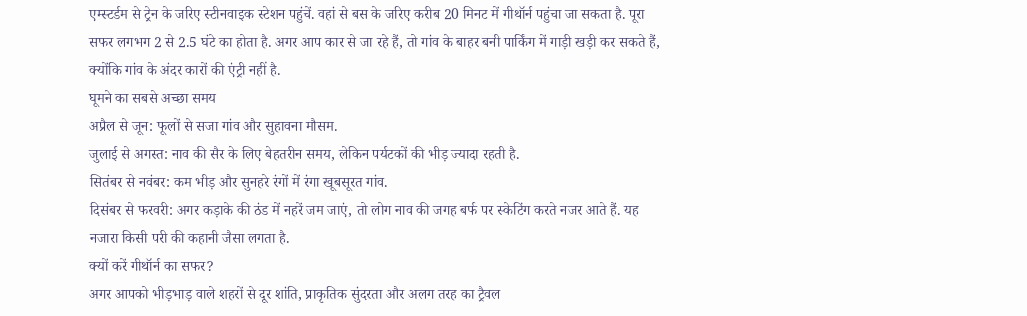एम्स्टर्डम से ट्रेन के जरिए स्टीनवाइक स्टेशन पहुंचें. वहां से बस के जरिए करीब 20 मिनट में गीथॉर्न पहुंचा जा सकता है. पूरा सफर लगभग 2 से 2.5 घंटे का होता है. अगर आप कार से जा रहे हैं, तो गांव के बाहर बनी पार्किंग में गाड़ी खड़ी कर सकते हैं, क्योंकि गांव के अंदर कारों की एंट्री नहीं है.
घूमने का सबसे अच्छा समय
अप्रैल से जून: फूलों से सजा गांव और सुहावना मौसम.
जुलाई से अगस्त: नाव की सैर के लिए बेहतरीन समय, लेकिन पर्यटकों की भीड़ ज्यादा रहती है.
सितंबर से नवंबर: कम भीड़ और सुनहरे रंगों में रंगा खूबसूरत गांव.
दिसंबर से फरवरी: अगर कड़ाके की ठंड में नहरें जम जाएं, तो लोग नाव की जगह बर्फ पर स्केटिंग करते नजर आते हैं. यह नजारा किसी परी की कहानी जैसा लगता है.
क्यों करें गीथॉर्न का सफर?
अगर आपको भीड़भाड़ वाले शहरों से दूर शांति, प्राकृतिक सुंदरता और अलग तरह का ट्रैवल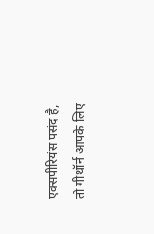एक्सपीरियंस पसंद है, तो गीथॉर्न आपके लिए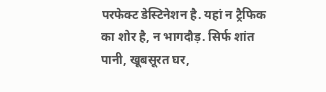परफेक्ट डेस्टिनेशन है. यहां न ट्रैफिक का शोर है, न भागदौड़. सिर्फ शांत पानी, खूबसूरत घर,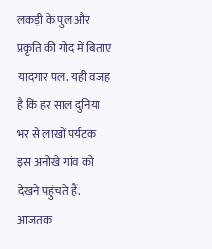लकड़ी के पुल और प्रकृति की गोद में बिताए यादगार पल. यही वजह है कि हर साल दुनिया भर से लाखों पर्यटक इस अनोखे गांव को देखने पहुंचते हैं.
आजतक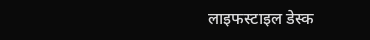लाइफस्टाइल डेस्क